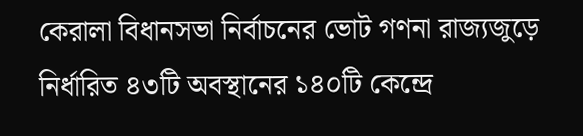কেরালা বিধানসভা নির্বাচনের ভোট গণনা রাজ্যজুড়ে নির্ধারিত ৪৩টি অবস্থানের ১৪০টি কেন্দ্রে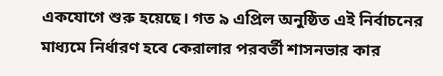একযোগে শুরু হয়েছে। গত ৯ এপ্রিল অনুষ্ঠিত এই নির্বাচনের মাধ্যমে নির্ধারণ হবে কেরালার পরবর্তী শাসনভার কার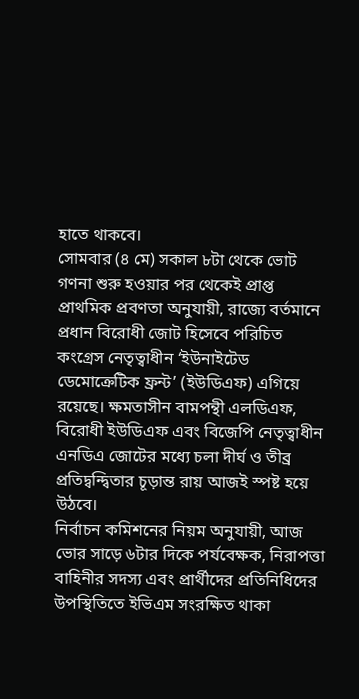হাতে থাকবে।
সোমবার (৪ মে) সকাল ৮টা থেকে ভোট গণনা শুরু হওয়ার পর থেকেই প্রাপ্ত প্রাথমিক প্রবণতা অনুযায়ী, রাজ্যে বর্তমানে প্রধান বিরোধী জোট হিসেবে পরিচিত কংগ্রেস নেতৃত্বাধীন ‘ইউনাইটেড ডেমোক্রেটিক ফ্রন্ট’ (ইউডিএফ) এগিয়ে রয়েছে। ক্ষমতাসীন বামপন্থী এলডিএফ, বিরোধী ইউডিএফ এবং বিজেপি নেতৃত্বাধীন এনডিএ জোটের মধ্যে চলা দীর্ঘ ও তীব্র প্রতিদ্বন্দ্বিতার চূড়ান্ত রায় আজই স্পষ্ট হয়ে উঠবে।
নির্বাচন কমিশনের নিয়ম অনুযায়ী, আজ ভোর সাড়ে ৬টার দিকে পর্যবেক্ষক, নিরাপত্তা বাহিনীর সদস্য এবং প্রার্থীদের প্রতিনিধিদের উপস্থিতিতে ইভিএম সংরক্ষিত থাকা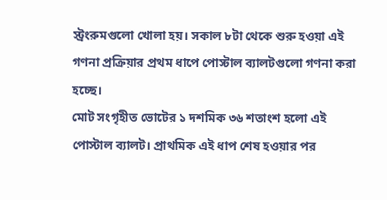স্ট্রংরুমগুলো খোলা হয়। সকাল ৮টা থেকে শুরু হওয়া এই গণনা প্রক্রিয়ার প্রথম ধাপে পোস্টাল ব্যালটগুলো গণনা করা হচ্ছে।
মোট সংগৃহীত ভোটের ১ দশমিক ৩৬ শতাংশ হলো এই পোস্টাল ব্যালট। প্রাথমিক এই ধাপ শেষ হওয়ার পর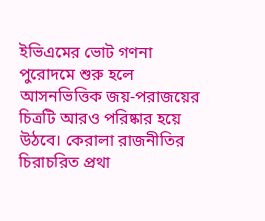ইভিএমের ভোট গণনা পুরোদমে শুরু হলে আসনভিত্তিক জয়-পরাজয়ের চিত্রটি আরও পরিষ্কার হয়ে উঠবে। কেরালা রাজনীতির চিরাচরিত প্রথা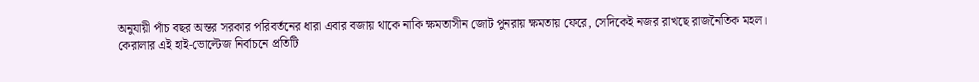অনুযায়ী পাঁচ বছর অন্তর সরকার পরিবর্তনের ধারা এবার বজায় থাকে নাকি ক্ষমতাসীন জোট পুনরায় ক্ষমতায় ফেরে, সেদিকেই নজর রাখছে রাজনৈতিক মহল।
কেরালার এই হাই-ভোল্টেজ নির্বাচনে প্রতিটি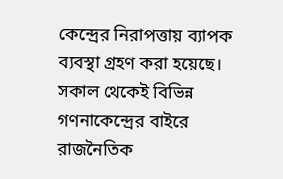কেন্দ্রের নিরাপত্তায় ব্যাপক ব্যবস্থা গ্রহণ করা হয়েছে। সকাল থেকেই বিভিন্ন গণনাকেন্দ্রের বাইরে রাজনৈতিক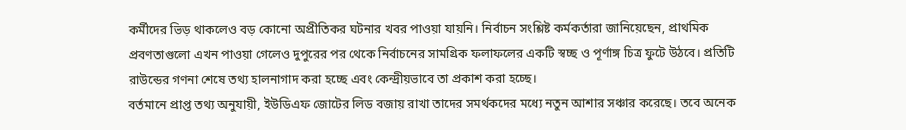কর্মীদের ভিড় থাকলেও বড় কোনো অপ্রীতিকর ঘটনার খবর পাওয়া যায়নি। নির্বাচন সংশ্লিষ্ট কর্মকর্তারা জানিয়েছেন, প্রাথমিক প্রবণতাগুলো এখন পাওয়া গেলেও দুপুরের পর থেকে নির্বাচনের সামগ্রিক ফলাফলের একটি স্বচ্ছ ও পূর্ণাঙ্গ চিত্র ফুটে উঠবে। প্রতিটি রাউন্ডের গণনা শেষে তথ্য হালনাগাদ করা হচ্ছে এবং কেন্দ্রীয়ভাবে তা প্রকাশ করা হচ্ছে।
বর্তমানে প্রাপ্ত তথ্য অনুযায়ী, ইউডিএফ জোটের লিড বজায় রাখা তাদের সমর্থকদের মধ্যে নতুন আশার সঞ্চার করেছে। তবে অনেক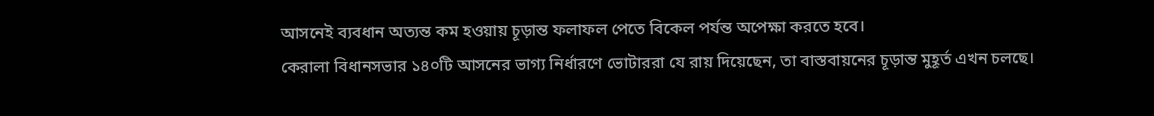আসনেই ব্যবধান অত্যন্ত কম হওয়ায় চূড়ান্ত ফলাফল পেতে বিকেল পর্যন্ত অপেক্ষা করতে হবে।
কেরালা বিধানসভার ১৪০টি আসনের ভাগ্য নির্ধারণে ভোটাররা যে রায় দিয়েছেন, তা বাস্তবায়নের চূড়ান্ত মুহূর্ত এখন চলছে।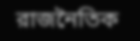রাজনৈতিক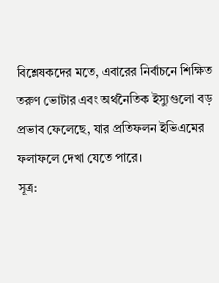বিশ্লেষকদের মতে, এবারের নির্বাচনে শিক্ষিত তরুণ ভোটার এবং অর্থনৈতিক ইস্যুগুলো বড় প্রভাব ফেলেছে, যার প্রতিফলন ইভিএমের ফলাফলে দেখা যেতে পারে।
সূত্র: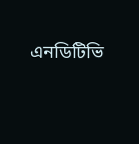এনডিটিভি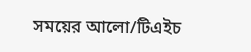সময়ের আলো/টিএইচ